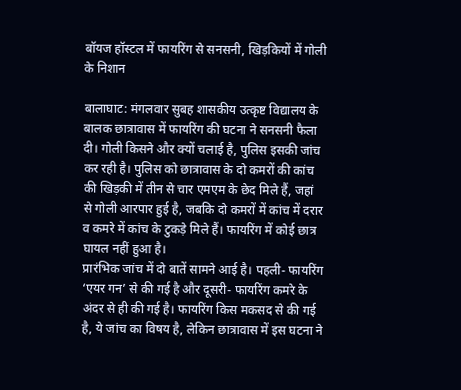बॉयज हॉस्टल में फायरिंग से सनसनी, खिड़कियों में गोली के निशान

बालाघाट: मंगलवार सुबह शासकीय उत्कृष्ट विद्यालय के बालक छात्रावास में फायरिंग की घटना ने सनसनी फैला दी। गोली किसने और क्यों चलाई है, पुलिस इसकी जांच कर रही है। पुलिस को छात्रावास के दो कमरों की कांच की खिड़की में तीन से चार एमएम के छेद मिले हैं, जहां से गोली आरपार हुई है, जबकि दो कमरों में कांच में दरार व कमरे में कांच के टुकड़े मिले हैं। फायरिंग में कोई छात्र घायल नहीं हुआ है।
प्रारंभिक जांच में दो बातें सामने आई है। पहली- फायरिंग ‘एयर गन’ से की गई है और दूसरी- फायरिंग कमरे के अंदर से ही की गई है। फायरिंग किस मकसद से की गई है, ये जांच का विषय है, लेकिन छात्रावास में इस घटना ने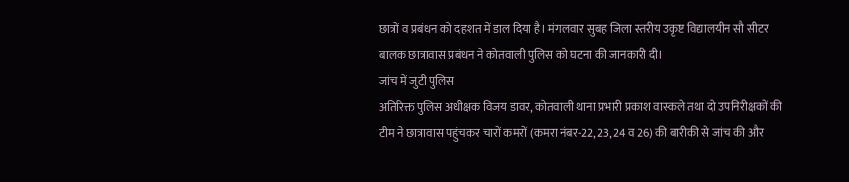छात्रों व प्रबंधन को दहशत में डाल दिया है। मंगलवार सुबह जिला स्तरीय उकृष्ट विद्यालयीन सौ सीटर बालक छात्रावास प्रबंधन ने कोतवाली पुलिस को घटना की जानकारी दी।
जांच में जुटी पुलिस
अतिरिक्त पुलिस अधीक्षक विजय डावर, कोतवाली थाना प्रभारी प्रकाश वास्कले तथा दो उपनिरीक्षकों की टीम ने छात्रावास पहुंचकर चारों कमरों (कमरा नंबर-22, 23, 24 व 26) की बारीकी से जांच की और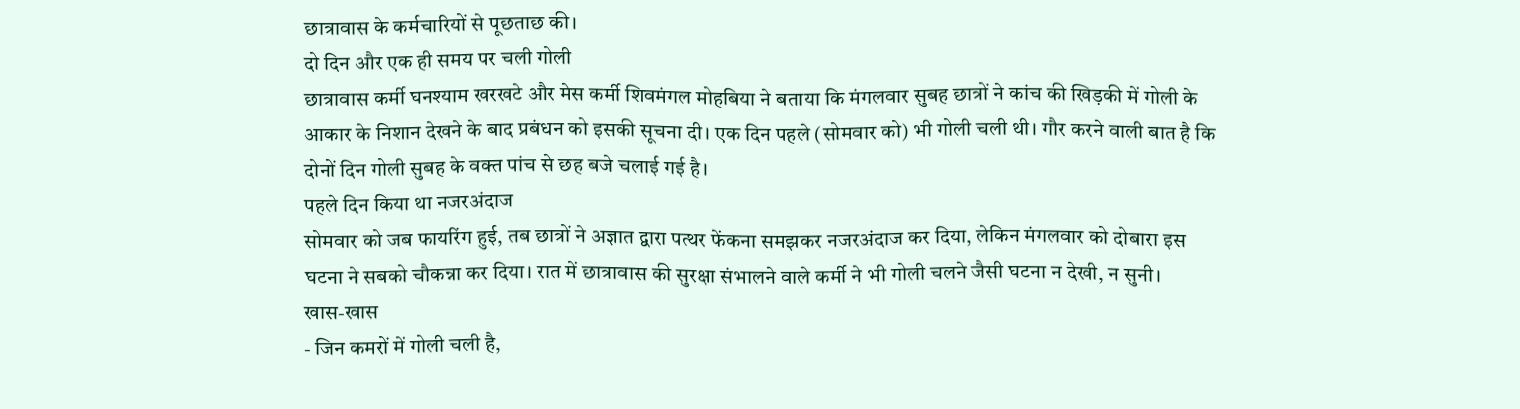छात्रावास के कर्मचारियों से पूछताछ की।
दो दिन और एक ही समय पर चली गोली
छात्रावास कर्मी घनश्याम खरखटे और मेस कर्मी शिवमंगल मोहबिया ने बताया कि मंगलवार सुबह छात्रों ने कांच की खिड़की में गोली के आकार के निशान देखने के बाद प्रबंधन को इसकी सूचना दी। एक दिन पहले (सोमवार को) भी गोली चली थी। गौर करने वाली बात है कि दोनों दिन गोली सुबह के वक्त पांच से छह बजे चलाई गई है।
पहले दिन किया था नजरअंदाज
सोमवार को जब फायरिंग हुई, तब छात्रों ने अज्ञात द्वारा पत्थर फेंकना समझकर नजरअंदाज कर दिया, लेकिन मंगलवार को दोबारा इस घटना ने सबको चौकन्ना कर दिया। रात में छात्रावास की सुरक्षा संभालने वाले कर्मी ने भी गोली चलने जैसी घटना न देखी, न सुनी।
खास-खास
- जिन कमरों में गोली चली है,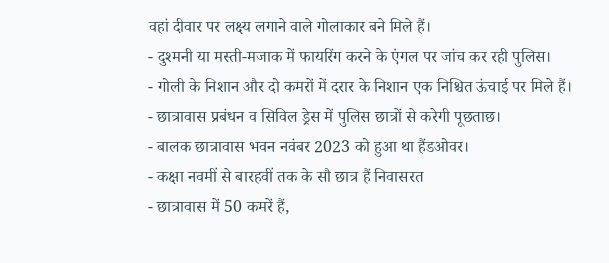वहां दीवार पर लक्ष्य लगाने वाले गोलाकार बने मिले हैं।
- दुश्मनी या मस्ती-मजाक में फायरिंग करने के एंगल पर जांच कर रही पुलिस।
- गोली के निशान और दो कमरों में दरार के निशान एक निश्चित ऊंचाई पर मिले हैं।
- छात्रावास प्रबंधन व सिविल ड्रेस में पुलिस छात्रों से करेगी पूछताछ।
- बालक छात्रावास भवन नवंबर 2023 को हुआ था हैंडओवर।
- कक्षा नवमीं से बारहवीं तक के सौ छात्र हैं निवासरत
- छात्रावास में 50 कमरें हैं,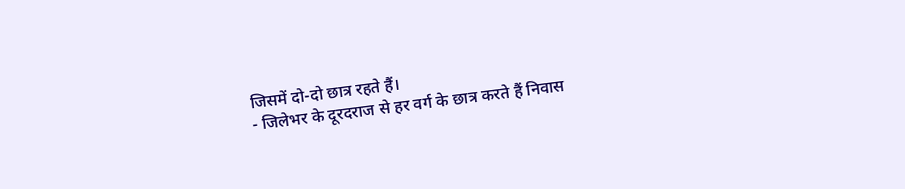जिसमें दो-दो छात्र रहते हैं।
- जिलेभर के दूरदराज से हर वर्ग के छात्र करते हैं निवास